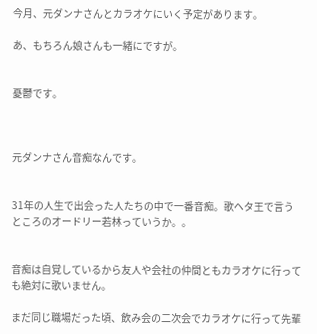今月、元ダンナさんとカラオケにいく予定があります。

あ、もちろん娘さんも一緒にですが。


憂鬱です。



元ダンナさん音痴なんです。


31年の人生で出会った人たちの中で一番音痴。歌ヘタ王で言うところのオードリー若林っていうか。。


音痴は自覚しているから友人や会社の仲間ともカラオケに行っても絶対に歌いません。

まだ同じ職場だった頃、飲み会の二次会でカラオケに行って先輩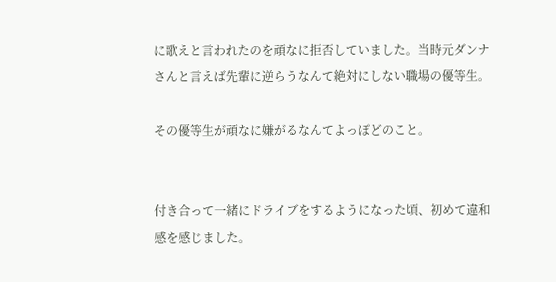に歌えと言われたのを頑なに拒否していました。当時元ダンナさんと言えば先輩に逆らうなんて絶対にしない職場の優等生。

その優等生が頑なに嫌がるなんてよっぽどのこと。


付き合って一緒にドライブをするようになった頃、初めて違和感を感じました。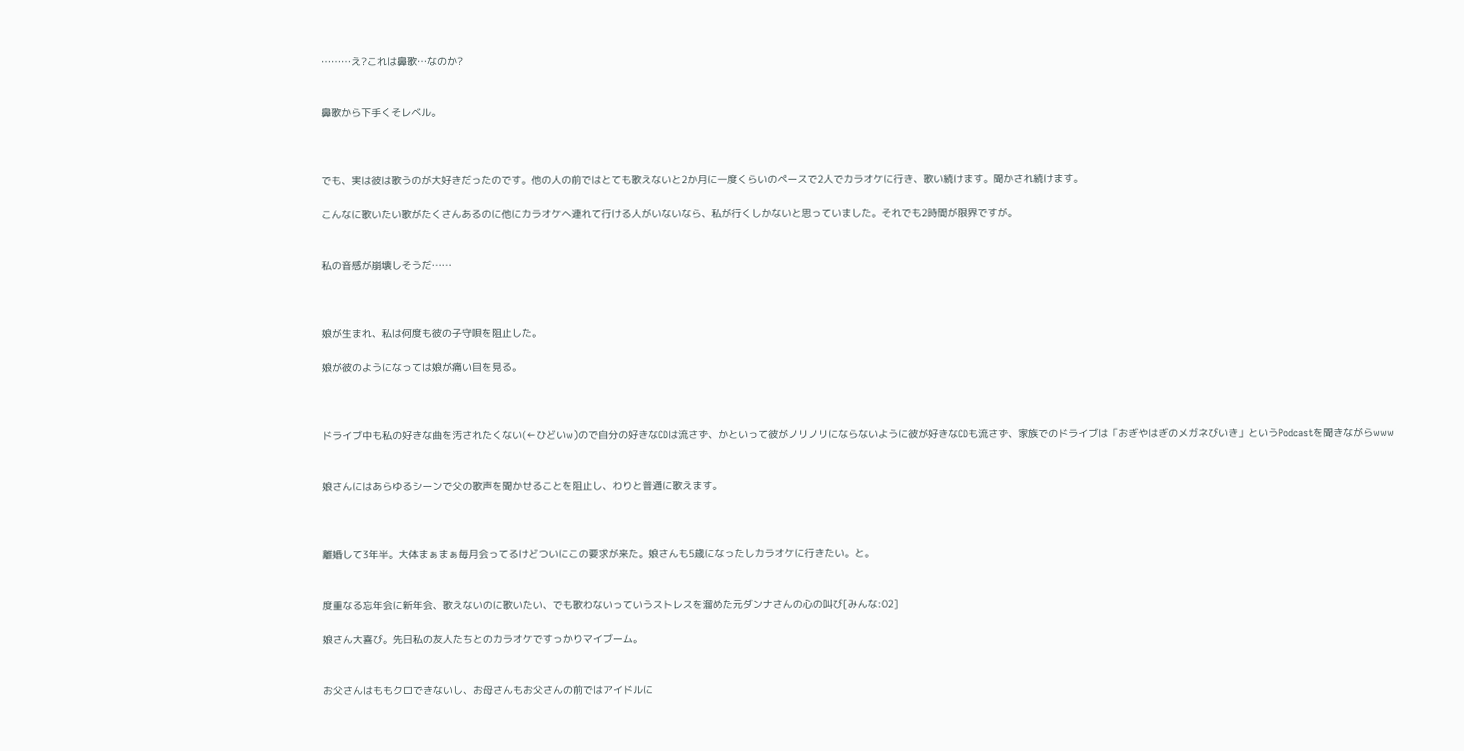………え?これは鼻歌…なのか?


鼻歌から下手くそレベル。



でも、実は彼は歌うのが大好きだったのです。他の人の前ではとても歌えないと2か月に一度くらいのペースで2人でカラオケに行き、歌い続けます。聞かされ続けます。

こんなに歌いたい歌がたくさんあるのに他にカラオケへ連れて行ける人がいないなら、私が行くしかないと思っていました。それでも2時間が限界ですが。


私の音感が崩壊しそうだ……



娘が生まれ、私は何度も彼の子守唄を阻止した。

娘が彼のようになっては娘が痛い目を見る。



ドライブ中も私の好きな曲を汚されたくない(←ひどいw)ので自分の好きなCDは流さず、かといって彼がノリノリにならないように彼が好きなCDも流さず、家族でのドライブは「おぎやはぎのメガネびいき」というPodcastを聞きながらwww


娘さんにはあらゆるシーンで父の歌声を聞かせることを阻止し、わりと普通に歌えます。



離婚して3年半。大体まぁまぁ毎月会ってるけどついにこの要求が来た。娘さんも5歳になったしカラオケに行きたい。と。


度重なる忘年会に新年会、歌えないのに歌いたい、でも歌わないっていうストレスを溜めた元ダンナさんの心の叫び[みんな:02]

娘さん大喜び。先日私の友人たちとのカラオケですっかりマイブーム。


お父さんはももクロできないし、お母さんもお父さんの前ではアイドルに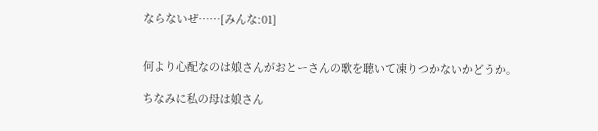ならないぜ……[みんな:01]


何より心配なのは娘さんがおとーさんの歌を聴いて凍りつかないかどうか。

ちなみに私の母は娘さん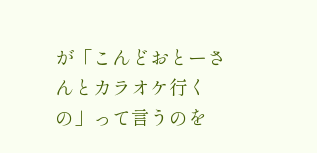が「こんどおとーさんとカラオケ行くの」って言うのを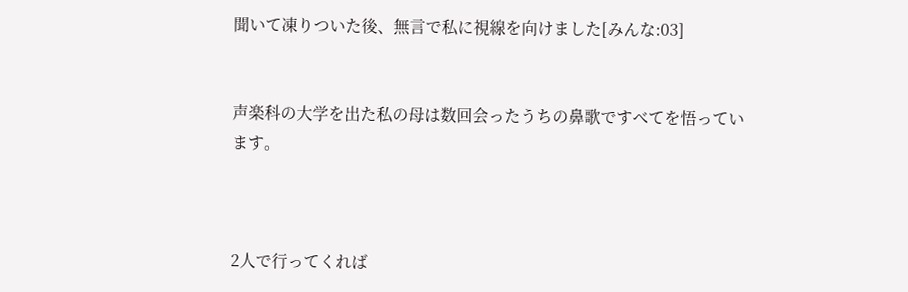聞いて凍りついた後、無言で私に視線を向けました[みんな:03]


声楽科の大学を出た私の母は数回会ったうちの鼻歌ですべてを悟っています。



2人で行ってくれば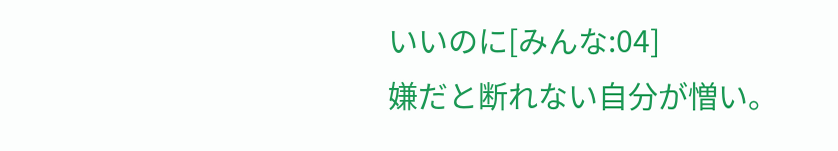いいのに[みんな:04]
嫌だと断れない自分が憎い。